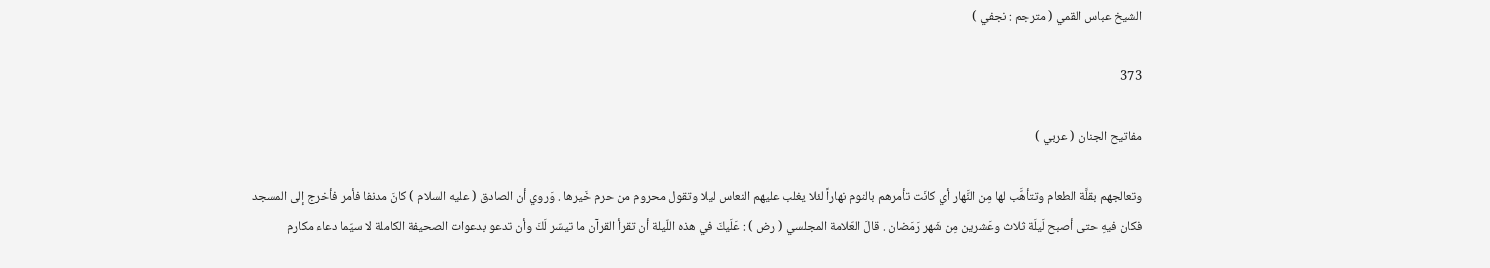الشيخ عباس القمي ( مترجم : نجفي )

373

مفاتيح الجنان ( عربي )

وتعالجهم بقلَّة الطعام وتتأهَّب لها مِن النَّهار أي كانَت تأمرهم بالنوم نهاراً لئلا يغلب عليهم النعاس ليلا وتقول محروم من حرم خَيرها . وَروي أن الصادق ( عليه السلام ) كانَ مدنفا فأمر فأخرج إلى المسجد فكان فيهِ حتى أصبح لَيلَة ثلاث وعَشرين مِن شَهر رَمَضان . قالَ العّلامة المجلسي ( رض ) : عَلَيكَ في هذه اللّيلة أن تقرأ القرآن ما تيسّر لَكَ وأن تدعو بدعوات الصحيفة الكاملة لا سيّما دعاء مكارم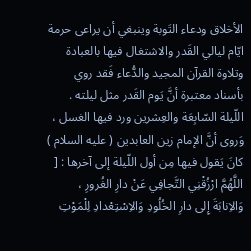الأخلاق ودعاء التَوبة وينبغي أن يراعى حرمة ايّام ليالي القَدر والاشتغال فيها بالعبادة وتلاوة القرآن المجيد والدُّعاء فَقد روي بأسناد معتبرة أنَّ يَوم القَدر مثل ليلته . اللّيلة السّابِعَة والعِشرين ورد فيها الغسل ، وَروى أنَّ الإمام زين العابدين ( عليه السلام ) كانَ يَقول فيها مِن أول اللّيلة إلى آخرها : [ اللَّهُمَّ ارْزُقْنِي التَّجافِي عَنْ دارِ الغُرورِ ، وَالاِنابَةَ إِلى دارِ الخُلُودِ وَالاِسْتِعْدادِ لِلْمَوْتِ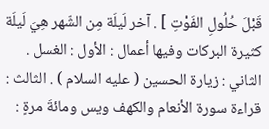قَبْلَ حُلُولِ الفَوْتِ ] . آخر لَيلَة مِن الشّهر هِيَ لَيلَة كثيرة البركات وفيها أعمال : الأول : الغسل . الثاني : زيارة الحسين ( عليه السلام ) . الثالث : قراءة سورة الأنعام والكهف ويس ومائةَ مرةٍ :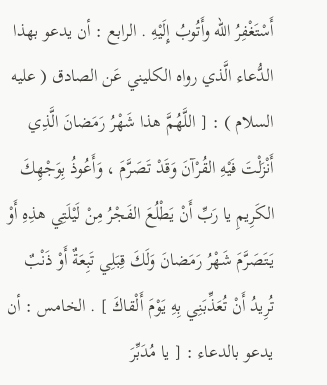أَسْتَغْفِرُ الله وأَتُوبُ إِلَيْهِ . الرابع : أن يدعو بهذا الدُّعاء الَّذي رواه الكليني عَن الصادق ( عليه السلام ) : [ اللَّهُمَّ هذا شَهْرُ رَمَضانَ الَّذِي أَنْزَلْتَ فَيْهِ القُرْآنَ وَقَدْ تَصَرَّمَ ، وَأَعُوذُ بِوَجْهِكَ الكَرِيمِ يا رَبِّ أَنْ يَطْلُعَ الفَجْرُ مِنْ لَيْلَتِي هذِهِ أَوْ يَتَصَرَّمَ شَهْرُ رَمَضانَ وَلَكَ قِبَلِي تَبِعَةٌ أَوْ ذَنْبٌ تُرِيدُ أَنْ تُعَذِّبَنِي بِهِ يَوْمَ أَلْقاكَ ] . الخامس : أن يدعو بالدعاء : [ يا مُدَبِّرَ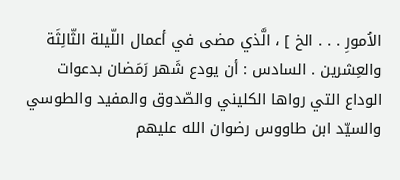الاُمورِ . . . الخ ] ، الَّذي مضى في أعمال اللّيلة الثّالِثَة والعِشرين . السادس : أن يودع شَهر رَمَضان بدعوات الوداع التي رواها الكليني والصّدوق والمفيد والطوسي والسيّد ابن طاووس رضوان الله عليهم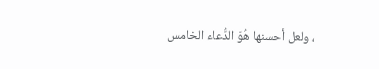، ولعل أحسنها هُوَ الدُّعاء الخامس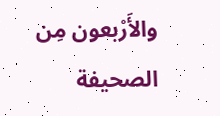والأَرْبعون مِن الصحيفة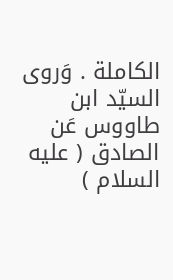الكاملة . وَروى السيّد ابن طاووس عَن الصادق ( عليه السلام )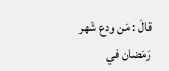قالَ : مَن ودع شَهر رَمَضان في